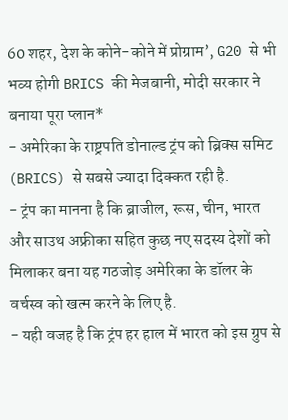60 शहर, देश के कोने-कोने में प्रोग्राम’, G20 से भी भव्य होगी BRICS की मेजबानी, मोदी सरकार ने बनाया पूरा प्लान*
- अमेरिका के राष्ट्रपति डोनाल्ड ट्रंप को ब्रिक्स समिट (BRICS) से सबसे ज्यादा दिक्कत रही है.
- ट्रंप का मानना है कि ब्राजील, रूस, चीन, भारत और साउथ अफ्रीका सहित कुछ नए सदस्य देशों को मिलाकर बना यह गठजोड़ अमेरिका के डॉलर के वर्चस्व को खत्म करने के लिए है.
- यही वजह है कि ट्रंप हर हाल में भारत को इस ग्रुप से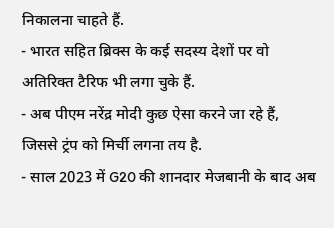निकालना चाहते हैं.
- भारत सहित ब्रिक्स के कई सदस्य देशों पर वो अतिरिक्त टैरिफ भी लगा चुके हैं.
- अब पीएम नरेंद्र मोदी कुछ ऐसा करने जा रहे हैं, जिससे ट्रंप को मिर्ची लगना तय है.
- साल 2023 में G20 की शानदार मेजबानी के बाद अब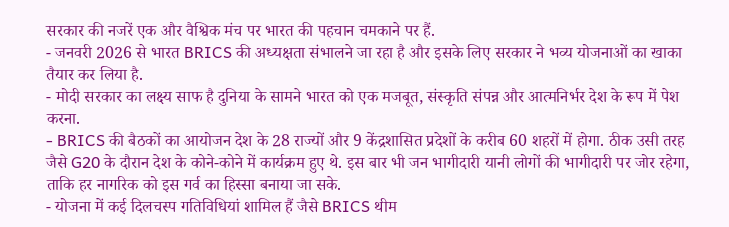सरकार की नजरें एक और वैश्विक मंच पर भारत की पहचान चमकाने पर हैं.
- जनवरी 2026 से भारत BRICS की अध्यक्षता संभालने जा रहा है और इसके लिए सरकार ने भव्य योजनाओं का खाका तैयार कर लिया है.
- मोदी सरकार का लक्ष्य साफ है दुनिया के सामने भारत को एक मजबूत, संस्कृति संपन्न और आत्मनिर्भर देश के रूप में पेश करना.
- BRICS की बैठकों का आयोजन देश के 28 राज्यों और 9 केंद्रशासित प्रदेशों के करीब 60 शहरों में होगा. ठीक उसी तरह जैसे G20 के दौरान देश के कोने-कोने में कार्यक्रम हुए थे. इस बार भी जन भागीदारी यानी लोगों की भागीदारी पर जोर रहेगा, ताकि हर नागरिक को इस गर्व का हिस्सा बनाया जा सके.
- योजना में कई दिलचस्प गतिविधियां शामिल हैं जैसे BRICS थीम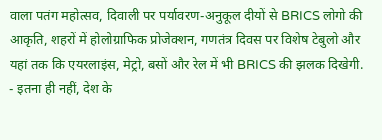वाला पतंग महोत्सव, दिवाली पर पर्यावरण-अनुकूल दीयों से BRICS लोगो की आकृति, शहरों में होलोग्राफिक प्रोजेक्शन, गणतंत्र दिवस पर विशेष टेबुलो और यहां तक कि एयरलाइंस, मेट्रो, बसों और रेल में भी BRICS की झलक दिखेगी.
- इतना ही नहीं, देश के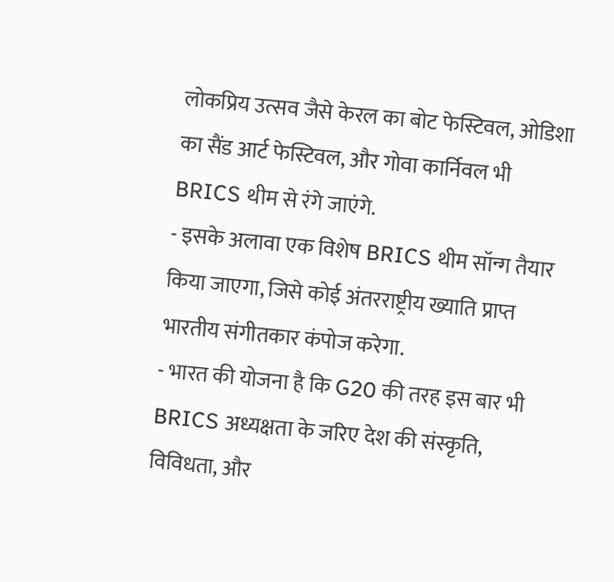लोकप्रिय उत्सव जैसे केरल का बोट फेस्टिवल, ओडिशा का सैंड आर्ट फेस्टिवल, और गोवा कार्निवल भी BRICS थीम से रंगे जाएंगे.
- इसके अलावा एक विशेष BRICS थीम सॉन्ग तैयार किया जाएगा, जिसे कोई अंतरराष्ट्रीय ख्याति प्राप्त भारतीय संगीतकार कंपोज करेगा.
- भारत की योजना है कि G20 की तरह इस बार भी BRICS अध्यक्षता के जरिए देश की संस्कृति, विविधता, और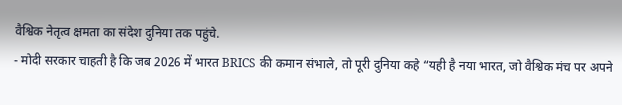वैश्विक नेतृत्व क्षमता का संदेश दुनिया तक पहुंचे.
- मोदी सरकार चाहती है कि जब 2026 में भारत BRICS की कमान संभाले, तो पूरी दुनिया कहे “यही है नया भारत, जो वैश्विक मंच पर अपने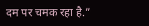दम पर चमक रहा है.”